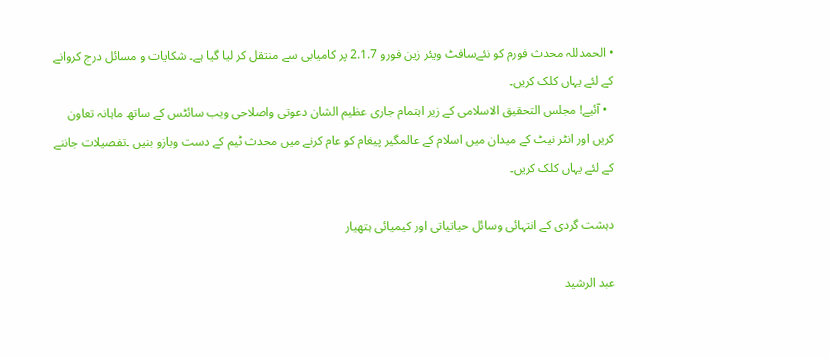• الحمدللہ محدث فورم کو نئےسافٹ ویئر زین فورو 2.1.7 پر کامیابی سے منتقل کر لیا گیا ہے۔ شکایات و مسائل درج کروانے کے لئے یہاں کلک کریں۔
  • آئیے! مجلس التحقیق الاسلامی کے زیر اہتمام جاری عظیم الشان دعوتی واصلاحی ویب سائٹس کے ساتھ ماہانہ تعاون کریں اور انٹر نیٹ کے میدان میں اسلام کے عالمگیر پیغام کو عام کرنے میں محدث ٹیم کے دست وبازو بنیں ۔تفصیلات جاننے کے لئے یہاں کلک کریں۔

دہشت گردی کے انتہائی وسائل حیاتیاتی اور کیمیائی ہتھیار

عبد الرشید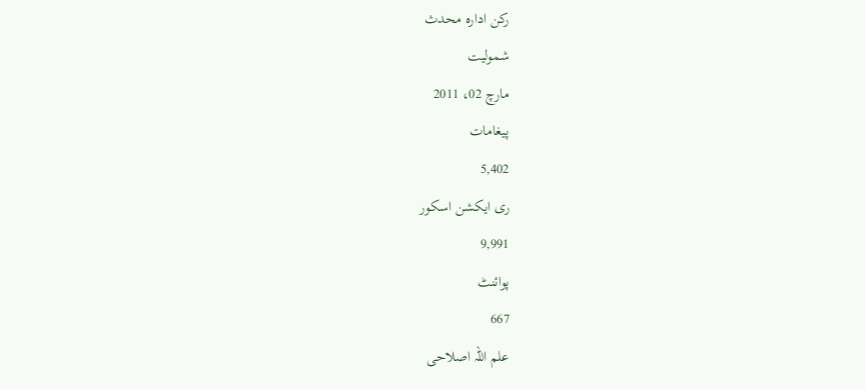رکن ادارہ محدث
شمولیت
مارچ 02، 2011
پیغامات
5,402
ری ایکشن اسکور
9,991
پوائنٹ
667
علم اللہ اصلاحی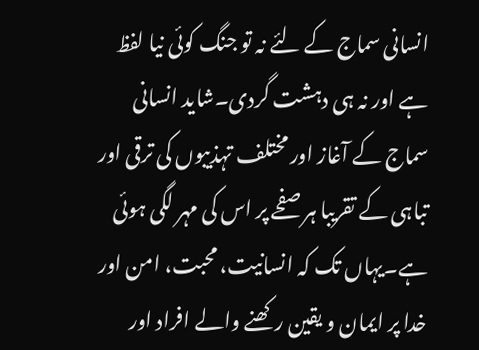انسانی سماج کے لئے نہ تو جنگ کوئی نیا لفظ ہے اور نہ ہی دہشت گردی۔شاید انسانی سماج کے آغاز اور مختلف تہذیبوں کی ترقی اور تباہی کے تقریبا ہر صفحے پر اس کی مہر لگی ہوئی ہے۔یہاں تک کہ انسانیت، محبت، امن اور خدا پر ایمان و یقین رکھنے والے افراد اور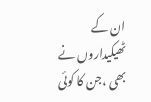ان کے ٹھیکیداروں نے بھی ،جن کا کوئی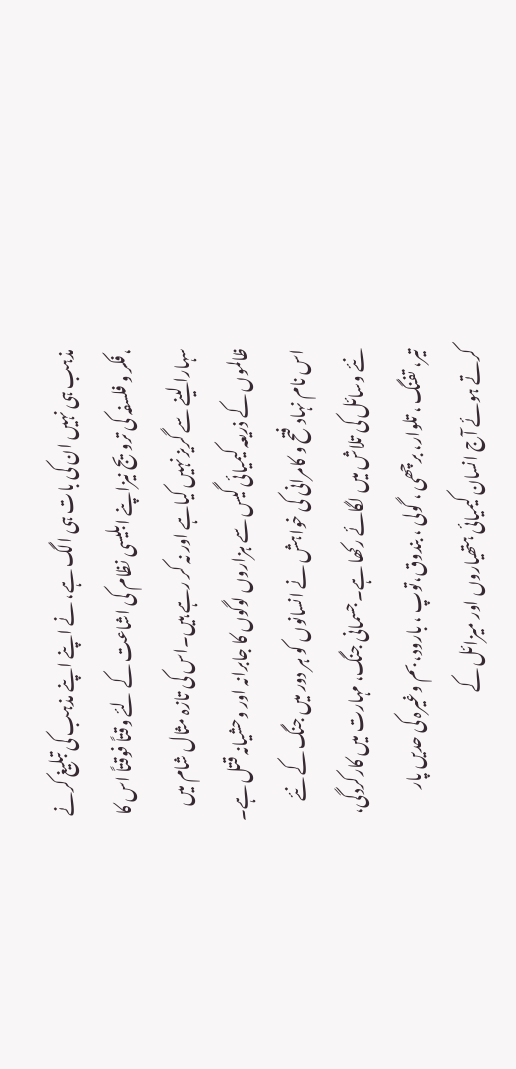مذہب ہی نہیں ان کی بات ہی الگ ہے، نے اپنے اپنے مذہب کی تبلیغ کرنے ،فکر و فلسفہ کی ترویج نیزاپنے ابلیسی نظام کی اشاعت کے لئے وقتاً فوقتاً اس کا سہارا لینے سے گریز نہیں کیاہے اور نہ کر رہے ہیں۔اس کی تازہ مثال شام میں ظالموں کے ذریعہ کیمیائی گیس سے ہزاروں لوگوں کا جابرانہ اور وحشیانہ قتل ہے۔
اس نام نہاد فتح و کامرانی کی خواہش نے انسانوں کو ہر دور میں جنگ کے نئے نئے وسائل کی تلاش میں لگائے رکھا ہے۔جسمانی جنگ، مہارت میں کارکردگی، تیر، تفنگ ، تلوار، برچھی ، گولی ، بندوق،توپ ، بارود، بم وغیرہ کی حدیں پار کرتے ہوئے آج انسان کیمیائی ہتھیاروں اور میزائل کے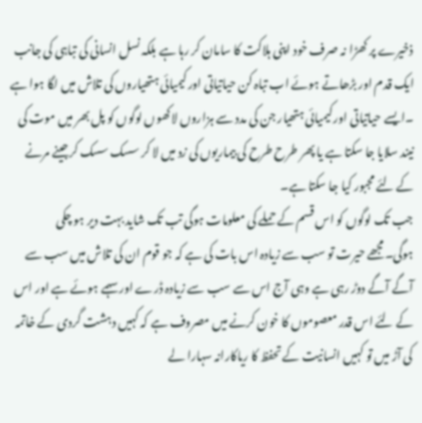ذخیرے پر کھڑا نہ صرف خود اپنی ہلاکت کا سامان کر رہا ہے بلکہ نسل انسانی کی تباہی کی جانب ایک قدم اور بڑھاتے ہوئے اب تباہ کن حیاتیاتی اور کیمیائی ہتھیاروں کی تلاش میں لگا ہوا ہے ۔ایسے حیاتیاتی اور کیمیائی ہتھیار جن کی مدد سے ہزاروں لاکھوں لوگوں کو پل بھر میں موت کی نیند سلایا جا سکتا ہے یا پھر طرح طرح کی بیماریوں کی زد میں لا کر سسک سسک کرجینے مرنے کے لئے مجبور کیا جا سکتا ہے۔
جب تک لوگوں کو اس قسم کے حملے کی معلومات ہوگی تب تک شاید بہت دیر ہو چکی ہوگی۔مجھے حیرت تو سب سے زیادہ اس بات کی ہے کہ جو قوم ان کی تلاش میں سب سے آگے آگے دوڑ رہی ہے وہی آج اس سے سب سے زیادہ ڈرے اور سہمے ہوئے ہے اور اس کے لئے اس قدر معصوموں کا خون کرنے میں مصروف ہے کہ کہیں دہشت گردی کے خاتمہ کی آڑ میں تو کہیں انسانیت کے تحفظ کا ریاکارانہ سہارا لے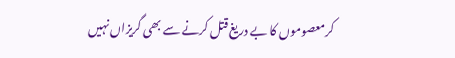کرمعصوموں کا بے دریغ قتل کرنے سے بھی گریزاں نہیں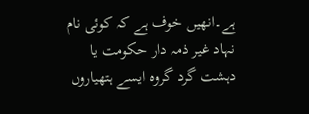ہے۔انھیں خوف ہے کہ کوئی نام نہاد غیر ذمہ دار حکومت یا دہشت گرد گروہ ایسے ہتھیاروں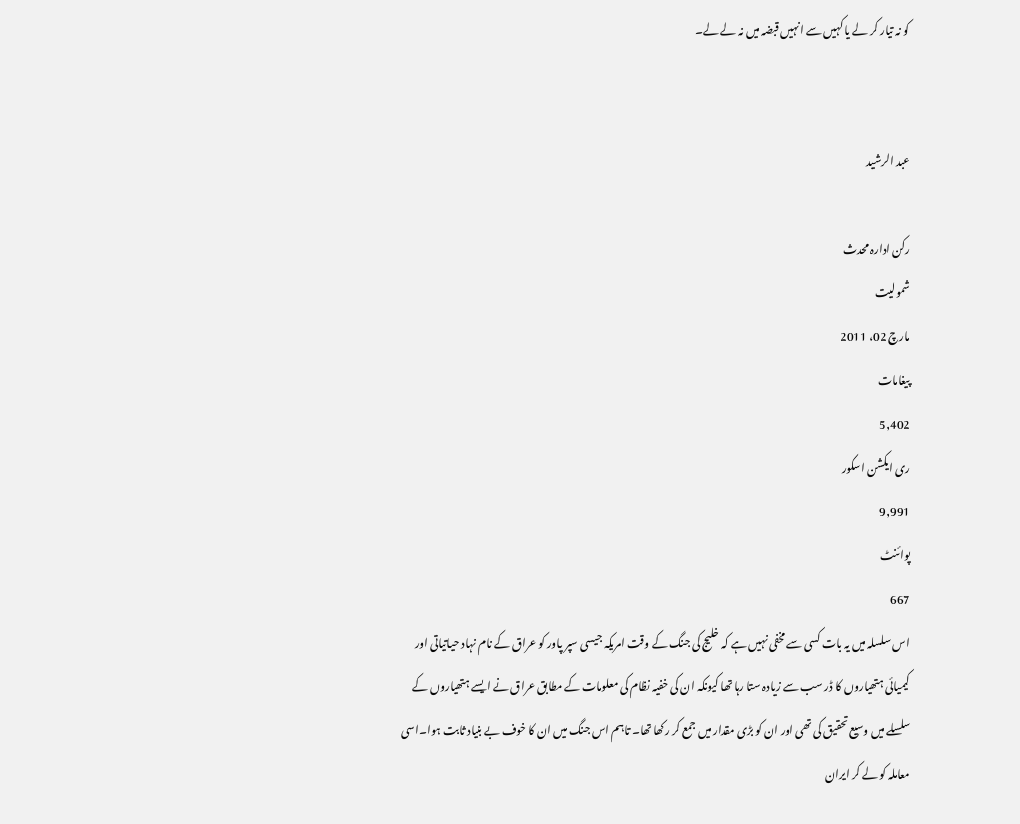کو نہ تیار کر لے یا کہیں سے انہیں قبضہ میں نہ لے لے۔


عبد الرشید

رکن ادارہ محدث
شمولیت
مارچ 02، 2011
پیغامات
5,402
ری ایکشن اسکور
9,991
پوائنٹ
667
اس سلسلہ میں یہ بات کسی سے مخفی نہیں ہے کہ خلیج کی جنگ کے وقت امریکہ جیسی سپر پاور کو عراق کے نام نہاد حیاتیاتی اور کیمیائی ہتھیاروں کا ڈر سب سے زیادہ ستا رہا تھا کیونکہ ان کی خفیہ نظام کی معلومات کے مطابق عراق نے ایسے ہتھیاروں کے سلسلے میں وسیع تحقیق کی تھی اور ان کو بڑی مقدار میں جمع کر رکھا تھا۔ تاہم اس جنگ میں ان کا خوف بے بنیاد ثابت ہوا۔اسی معاملہ کو لے کر ایران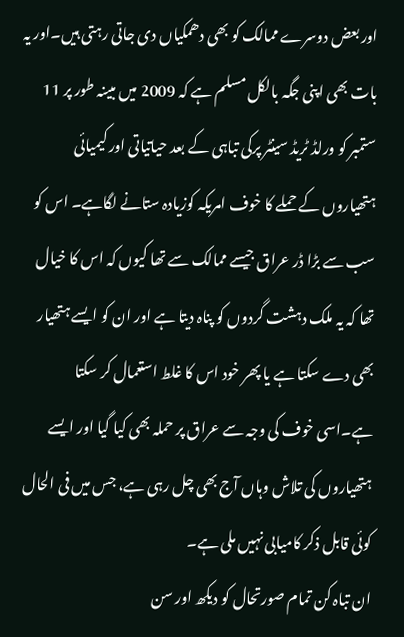اور بعض دوسرے ممالک کو بھی دھمکیاں دی جاتی رہتی ہیں۔اور یہ بات بھی اپنی جگہ بالکل مسلم ہے کہ 2009 میں مبینہ طور پر 11 ستمبر کو ورلڈ ٹریڈ سینٹر پرکی تباہی کے بعد حیاتیاتی اور کیمیائی ہتھیاروں کے حملے کا خوف امریکہ کوزیادہ ستانے لگاہے۔ اس کو سب سے بڑا ڈر عراق جیسے ممالک سے تھا کیوں کہ اس کا خیال تھا کہ یہ ملک دہشت گردوں کو پناہ دیتا ہے اور ان کو ایسے ہتھیار بھی دے سکتا ہے یا پھر خود اس کا غلط استعمال کر سکتا ہے۔اسی خوف کی وجہ سے عراق پر حملہ بھی کیا گیا اور ایسے ہتھیاروں کی تلاش وہاں آج بھی چل رہی ہے، جس میں فی الحال کوئی قابل ذکر کامیابی نہیں ملی ہے۔
ان تباہ کن تمام صورتحال کو دیکھ اور سن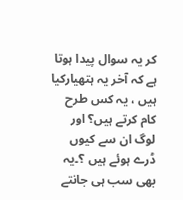کر یہ سوال پیدا ہوتا ہے کہ آخر یہ ہتھیارکیا ہیں ، یہ کس طرح کام کرتے ہیں؟ اور لوگ ان سے کیوں ڈرے ہوئے ہیں ؟۔یہ بھی سب ہی جانتے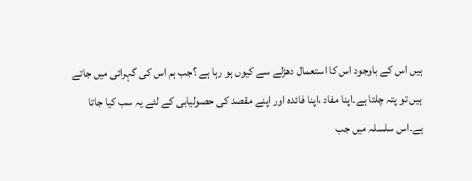ہیں اس کے باوجود اس کا استعمال دھڑلے سے کیوں ہو رہا ہے ؟جب ہم اس کی گہرائی میں جاتے ہیں تو پتہ چلتا ہے۔اپنا مفاد ،اپنا فائدہ اور اپنے مقصد کی حصولیابی کے لئے یہ سب کیا جاتا ہے۔اس سلسلہ میں جب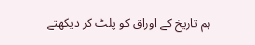ہم تاریخ کے اوراق کو پلٹ کر دیکھتے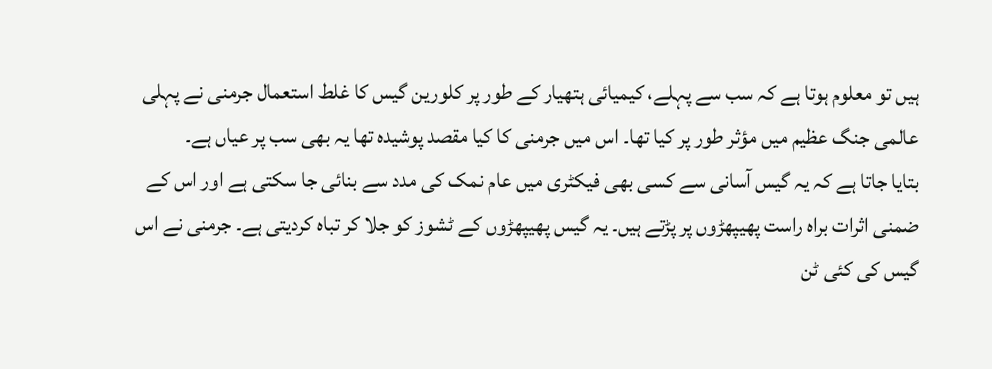ہیں تو معلوم ہوتا ہے کہ سب سے پہلے، کیمیائی ہتھیار کے طور پر کلورین گیس کا غلط استعمال جرمنی نے پہلی عالمی جنگ عظیم میں مؤثر طور پر کیا تھا۔ اس میں جرمنی کا کیا مقصد پوشیدہ تھا یہ بھی سب پر عیاں ہے۔
بتایا جاتا ہے کہ یہ گیس آسانی سے کسی بھی فیکٹری میں عام نمک کی مدد سے بنائی جا سکتی ہے اور اس کے ضمنی اثرات براہ راست پھیپھڑوں پر پڑتے ہیں۔ یہ گیس پھیپھڑوں کے ٹشوز کو جلا کر تباہ کردیتی ہے۔ جرمنی نے اس گیس کی کئی ٹن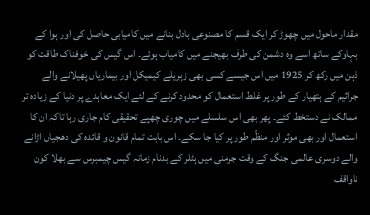مقدار ماحول میں چھوڑ کر ایک قسم کا مصنوعی بادل بنانے میں کامیابی حاصل کی اور ہوا کے بہاوکے ساتھ اسے وہ دشمن کی طرف بھیجنے میں کامیاب ہوئے۔ اس گیس کی خوفناک طاقت کو ذہن میں رکھ کر 1925 میں اس جیسے کسی بھی زہریلے کیمیکل اور بیماریاں پھیلانے والے جراثیم کے ہتھیار کے طور پر غلط استعمال کو محدود کرنے کے لئے ایک معاہدے پر دنیا کے زیادہ تر ممالک نے دستخط کئے۔ پھر بھی اس سلسلے میں چوری چھپے تحقیقی کام جاری رہا تاکہ ان کا استعمال اور بھی موثر اور منظّم طور پر کیا جا سکے۔ اس بابت تمام قانون و قائدہ کی دھجیاں اڑانے والے دوسری عالمی جنگ کے وقت جرمنی میں ہٹلر کے بدنام زمانہ گیس چیمبرس سے بھلا کون ناواقف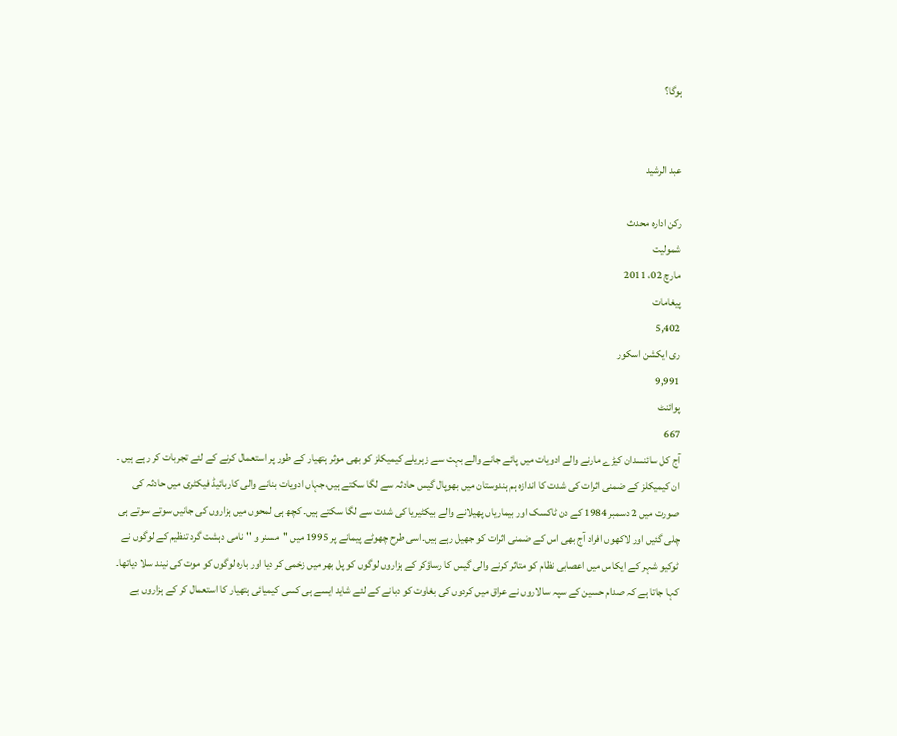ہوگا؟


عبد الرشید

رکن ادارہ محدث
شمولیت
مارچ 02، 2011
پیغامات
5,402
ری ایکشن اسکور
9,991
پوائنٹ
667
آج کل سائنسدان کیڑے مارنے والے ادویات میں پائے جانے والے بہت سے زہریلے کیمیکلز کو بھی موثر ہتھیار کے طور پر استعمال کرنے کے لئے تجربات کر رہے ہیں ۔ ان کیمیکلز کے ضمنی اثرات کی شدت کا اندازہ ہم ہندوستان میں بھوپال گیس حادثہ سے لگا سکتے ہیں،جہاں ادویات بنانے والی کاربائیڈ فیکٹری میں حادثہ کی صورت میں 2 دسمبر 1984 کے دن ٹاکسک اور بیماریاں پھیلانے والے بیکٹیریا کی شدت سے لگا سکتے ہیں۔ کچھ ہی لمحوں میں ہزاروں کی جانیں سوتے سوتے ہی چلی گئیں اور لاکھوں افراد آج بھی اس کے ضمنی اثرات کو جھیل رہے ہیں۔اسی طرح چھوٹے پیمانے پر 1995 میں ''مسنر و ''نامی دہشت گرد تنظیم کے لوگوں نے ٹوکیو شہر کے ایکاس میں اعصابی نظام کو متاثر کرنے والی گیس کا رساؤکر کے ہزاروں لوگوں کو پل بھر میں زخمی کر دیا اور بارہ لوگوں کو موت کی نیند سلا دیاتھا۔ کہا جاتا ہے کہ صدام حسین کے سپہ سالاروں نے عراق میں کردوں کی بغاوت کو دبانے کے لئے شاید ایسے ہی کسی کیمیائی ہتھیار کا استعمال کر کے ہزاروں بے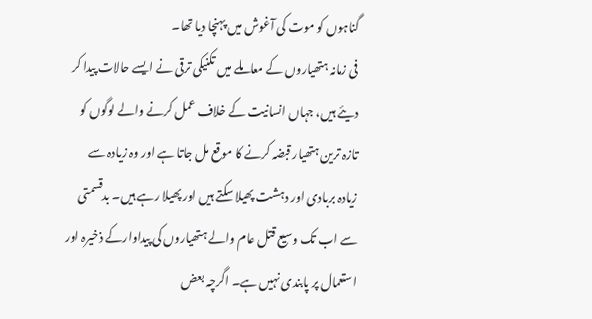گناہوں کو موت کی آغوش میں پہنچا دیا تھا۔
فی زمانہ ہتھیاروں کے معاملے میں تکنیکی ترقی نے ایسے حالات پیدا کر دیئے ہیں، جہاں انسانیت کے خلاف عمل کرنے والے لوگوں کو تازہ ترین ہتھیار قبضہ کرنے کا موقع مل جاتا ہے اور وہ زیادہ سے زیادہ بربادی اور دہشت پھیلا سکتے ہیں اور پھیلا رہے ہیں۔ بدقسمتی سے اب تک وسیع قتل عام والے ہتھیاروں کی پیداوارکے ذخیرہ اور استعمال پر پابندی نہیں ہے۔ اگرچہ بعض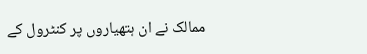ممالک نے ان ہتھیاروں پر کنٹرول کے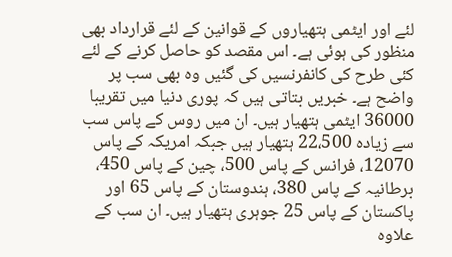لئے اور ایٹمی ہتھیاروں کے قوانین کے لئے قرارداد بھی منظور کی ہوئی ہے۔ اس مقصد کو حاصل کرنے کے لئے کئی طرح کی کانفرنسیں کی گئیں وہ بھی سب پر واضح ہے۔ خبریں بتاتی ہیں کہ پوری دنیا میں تقریبا 36000 ایٹمی ہتھیار ہیں۔ ان میں روس کے پاس سب سے زیادہ 22،500 ہتھیار ہیں جبکہ امریکہ کے پاس 12070، فرانس کے پاس 500، چین کے پاس 450، برطانیہ کے پاس 380، ہندوستان کے پاس 65 اور پاکستان کے پاس 25 جوہری ہتھیار ہیں۔ ان سب کے علاوہ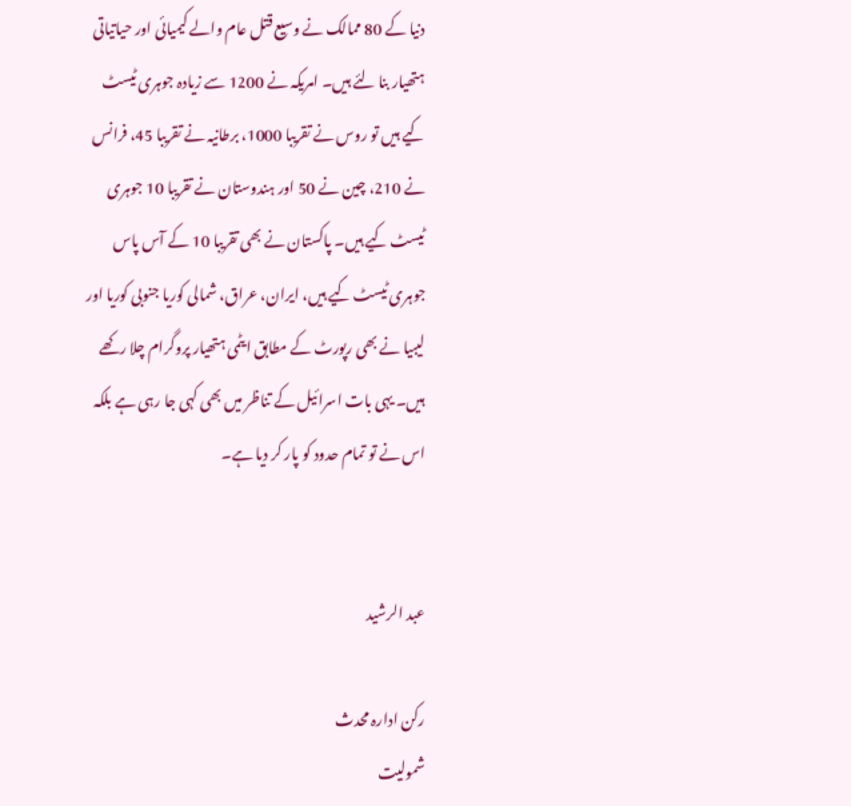دنیا کے 80 ممالک نے وسیع قتل عام والے کیمیائی اور حیاتیاتی ہتھیار بنا لئے ہیں۔ امریکہ نے 1200 سے زیادہ جوہری ٹیسٹ کیے ہیں تو روس نے تقریبا 1000، برطانیہ نے تقریبا 45، فرانس نے 210، چین نے 50 اور ہندوستان نے تقریبا 10 جوہری ٹیسٹ کیے ہیں۔ پاکستان نے بھی تقریبا 10 کے آس پاس جوہری ٹیسٹ کیے ہیں، ایران، عراق، شمالی کوریا جنوبی کوریا اور لیبیا نے بھی رپورٹ کے مطابق ایٹمی ہتھیار پروگرام چلا رکھے ہیں۔ یہی بات اسرائیل کے تناظر میں بھی کہی جا رہی ہے بلکہ اس نے تو تمام حدود کو پار کر دیا ہے۔


عبد الرشید

رکن ادارہ محدث
شمولیت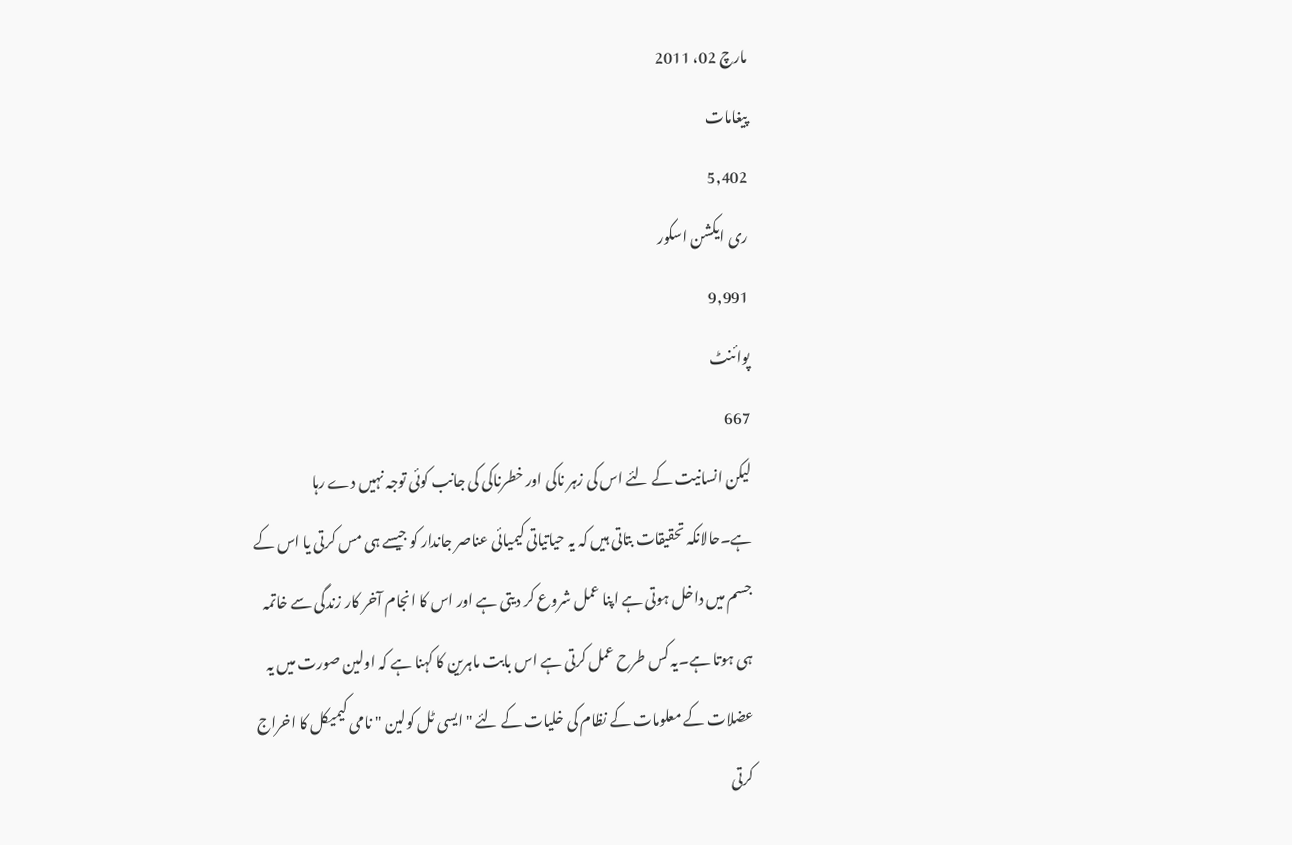مارچ 02، 2011
پیغامات
5,402
ری ایکشن اسکور
9,991
پوائنٹ
667
لیکن انسانیت کے لئے اس کی زہر ناکی اور خطرناکی کی جانب کوئی توجہ نہیں دے رہا ہے۔حالانکہ تحقیقات بتاتی ہیں کہ یہ حیاتیاتی کیمیائی عناصر جاندار کو جیسے ہی مس کرتی یا اس کے جسم میں داخل ہوتی ہے اپنا عمل شروع کر دیتی ہے اور اس کا انجام آخر کار زندگی سے خاتمہ ہی ہوتا ہے۔یہ کس طرح عمل کرتی ہے اس بابت ماہرین کا کہنا ہے کہ اولین صورت میں یہ عضلات کے معلومات کے نظام کی خلیات کے لئے "ایسی ٹل کولین " نامی کیمیکل کا اخراج کرتی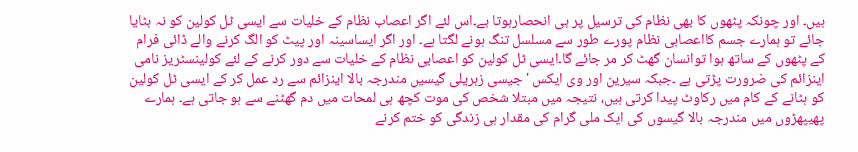ہیں۔ اور چونکہ پٹھوں کا بھی نظام کی ترسیل پر ہی انحصارہوتا ہے۔اس لئے اگر اعصاب نظام کے خلیات سے ایسی ٹل کولین کو نہ ہٹایا جائے تو ہمارے جسم کااعصابی نظام پورے طور سے مسلسل تنگ ہونے لگتا ہے۔ اور اگر ایساسینہ اور پیٹ کو الگ کرنے والے ڈائی فرام کے پٹھوں کے ساتھ ہوا توانسان گھٹ کر مر جائے گا۔ایسی ٹل کولین کو اعصابی نظام کے خلیات سے دور کرنے کے لئے کولینسٹریز نامی اینزائم کی ضرورت پڑتی ہے ۔جبکہ سیرین اور وی ایکس ' جیسی زہریلی گیسیں مندرجہ بالا اینزائم سے رد عمل کر کے ایسی ٹل کولین کو ہٹانے کے کام میں رکاوٹ پیدا کرتی ہیں، نتیجہ میں مبتلا شخص کی موت کچھ ہی لمحات میں دم گھٹنے سے ہو جاتی ہے۔ ہمارے پھیپھڑوں میں مندرجہ بالا گیسوں کی ایک ملی گرام کی مقدار ہی زندگی کو ختم کرنے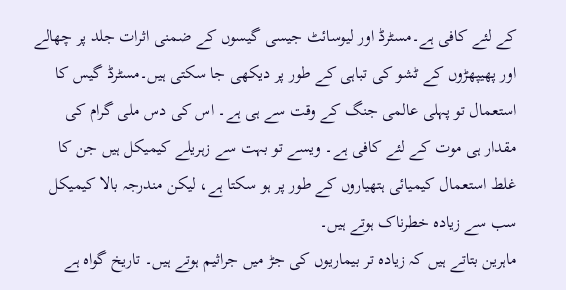کے لئے کافی ہے۔مسٹرڈ اور لیوسائٹ جیسی گیسوں کے ضمنی اثرات جلد پر چھالے اور پھیپھڑوں کے ٹشو کی تباہی کے طور پر دیکھی جا سکتی ہیں۔مسٹرڈ گیس کا استعمال تو پہلی عالمی جنگ کے وقت سے ہی ہے۔ اس کی دس ملی گرام کی مقدار ہی موت کے لئے کافی ہے۔ ویسے تو بہت سے زہریلے کیمیکل ہیں جن کا غلط استعمال کیمیائی ہتھیاروں کے طور پر ہو سکتا ہے، لیکن مندرجہ بالا کیمیکل سب سے زیادہ خطرناک ہوتے ہیں۔
ماہرین بتاتے ہیں کہ زیادہ تر بیماریوں کی جڑ میں جراثیم ہوتے ہیں۔ تاریخ گواہ ہے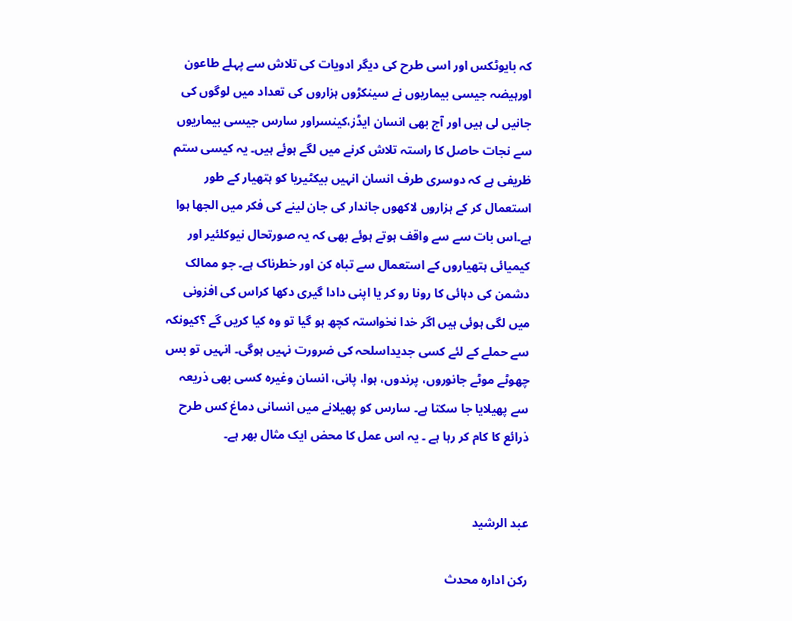کہ بایوٹکس اور اسی طرح کی دیگر ادویات کی تلاش سے پہلے طاعون اورہیضہ جیسی بیماریوں نے سینکڑوں ہزاروں کی تعداد میں لوگوں کی جانیں لی ہیں اور آج بھی انسان ایڈز،کینسراور سارس جیسی بیماریوں سے نجات حاصل کا راستہ تلاش کرنے میں لگے ہوئے ہیں۔ یہ کیسی ستم ظریفی ہے کہ دوسری طرف انسان انہیں بیکٹیریا کو ہتھیار کے طور استعمال کر کے ہزاروں لاکھوں جاندار کی جان لینے کی فکر میں الجھا ہوا ہے۔اس بات سے سے واقف ہوتے ہوئے بھی کہ یہ صورتحال نیوکلئیر اور کیمیائی ہتھیاروں کے استعمال سے تباہ کن اور خطرناک ہے۔ جو ممالک دشمن کی دہائی کا رونا رو کر یا اپنی دادا گیری دکھا کراس کی افزونی میں لگی ہوئی ہیں اگر خدا نخواستہ کچھ ہو گیا تو وہ کیا کریں گے ؟کیونکہ سے حملے کے لئے کسی جدیداسلحہ کی ضرورت نہیں ہوگی۔ انہیں تو بس چھوٹے موٹے جانوروں، پرندوں، ہوا، پانی، انسان وغیرہ کسی بھی ذریعہ سے پھیلایا جا سکتا ہے۔ سارس کو پھیلانے میں انسانی دماغ کس طرح ذرائع کا کام کر رہا ہے ۔ یہ اس عمل کا محض ایک مثال بھر ہے۔


عبد الرشید

رکن ادارہ محدث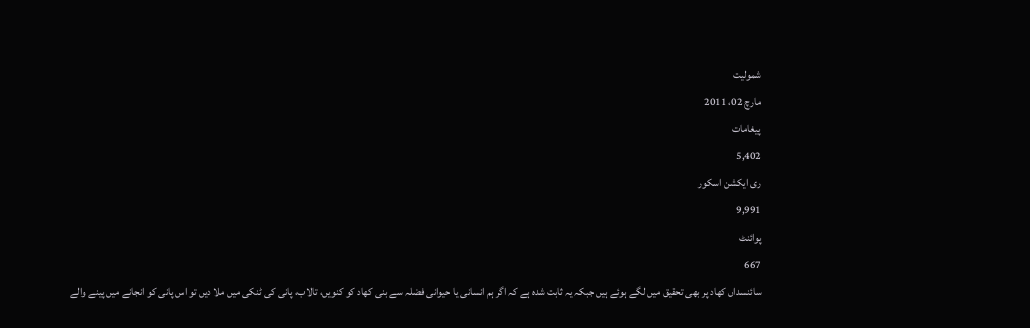شمولیت
مارچ 02، 2011
پیغامات
5,402
ری ایکشن اسکور
9,991
پوائنٹ
667
سائنسداں کھاد پر بھی تحقیق میں لگے ہوئے ہیں جبکہ یہ ثابت شدہ ہے کہ اگر ہم انسانی یا حیوانی فضلہ سے بنی کھاد کو کنویں، تالاب، پانی کی ٹنکی میں ملا دیں تو اس پانی کو انجانے میں پینے والے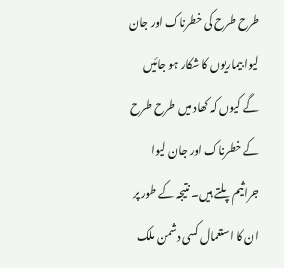طرح طرح کی خطرناک اور جان لیوا بیماریوں کا شکار ہو جائیں گے کیوں کہ کھاد میں طرح طرح کے خطرناک اور جان لیوا جراثیم پلتے ہیں۔ نتیجہ کے طور پر ان کا استعمال کسی دشمن ملک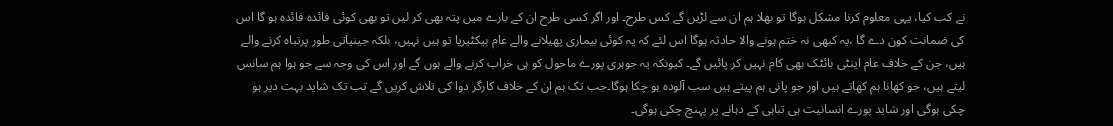نے کب کیا، یہی معلوم کرنا مشکل ہوگا تو بھلا ہم ان سے لڑیں گے کس طرح۔ اور اگر کسی طرح ان کے بارے میں پتہ بھی کر لیں تو بھی کوئی فائدہ فائدہ ہو گا اس کی ضمانت کون دے گا ،یہ کبھی نہ ختم ہونے والا حادثہ ہوگا اس لئے کہ یہ کوئی بیماری پھیلانے والے عام بیکٹیریا تو ہیں نہیں، بلکہ جینیاتی طور پرتباہ کرنے والے ہیں، جن کے خلاف عام اینٹی بائٹک بھی کام نہیں کر پائیں گے۔ کیونکہ یہ جوہری پورے ماحول کو ہی خراب کرنے والے ہوں گے اور اس کی وجہ سے جو ہوا ہم سانس لیتے ہیں، جو کھانا ہم کھاتے ہیں اور جو پانی ہم پیتے ہیں سب آلودہ ہو چکا ہوگا۔جب تک ہم ان کے خلاف کارگر دوا کی تلاش کریں گے تب تک شاید بہت دیر ہو چکی ہوگی اور شاید پورے انسانیت ہی تباہی کے دہانے پر پہنچ چکی ہوگی۔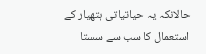حالانکہ یہ حیاتیاتی ہتھیار کے استعمال کا سب سے سستا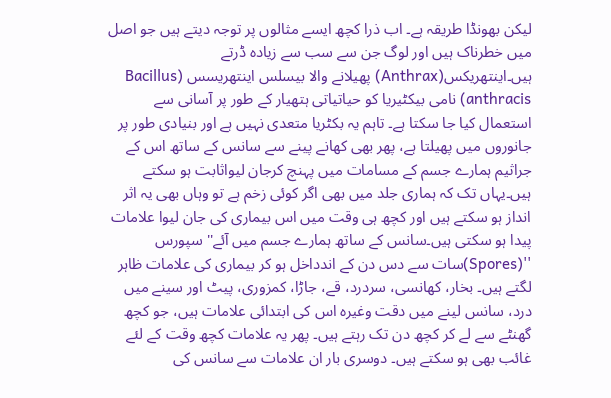لیکن بھونڈا طریقہ ہے۔ اب ذرا کچھ ایسے مثالوں پر توجہ دیتے ہیں جو اصل میں خطرناک ہیں اور لوگ جن سے سب سے زیادہ ڈرتے ہیں۔اینتھریکس(Anthrax) پھیلانے والا بیسلس اینتھریسس (Bacillus anthracis) نامی بیکٹیریا کو حیاتیاتی ہتھیار کے طور پر آسانی سے استعمال کیا جا سکتا ہے۔ تاہم یہ بکٹریا متعدی نہیں ہے اور بنیادی طور پر جانوروں میں پھیلتا ہے، پھر بھی کھانے پینے سے سانس کے ساتھ اس کے جراثیم ہمارے جسم کے مسامات میں پہنچ کرجان لیواثابت ہو سکتے ہیں۔یہاں تک کہ ہماری جلد میں بھی اگر کوئی زخم ہے تو وہاں بھی یہ اثر انداز ہو سکتے ہیں اور کچھ ہی وقت میں اس بیماری کی جان لیوا علامات پیدا ہو سکتی ہیں۔سانس کے ساتھ ہمارے جسم میں آئے'' سپورس ''(Spores)سات سے دس دن کے اندداخل ہو کر بیماری کی علامات ظاہر لگتے ہیں۔ بخار، کھانسی، سردرد، قے، جاڑا، کمزوری، پیٹ اور سینے میں درد، سانس لینے میں دقت وغیرہ اس کی ابتدائی علامات ہیں، جو کچھ گھنٹے سے لے کر کچھ دن تک رہتے ہیں۔ پھر یہ علامات کچھ وقت کے لئے غائب بھی ہو سکتے ہیں۔ دوسری بار ان علامات سے سانس کی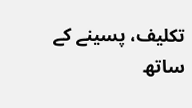تکلیف، پسینے کے ساتھ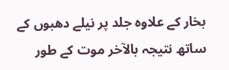بخار کے علاوہ جلد پر نیلے دھبوں کے ساتھ نتیجہ بالآخر موت کے طور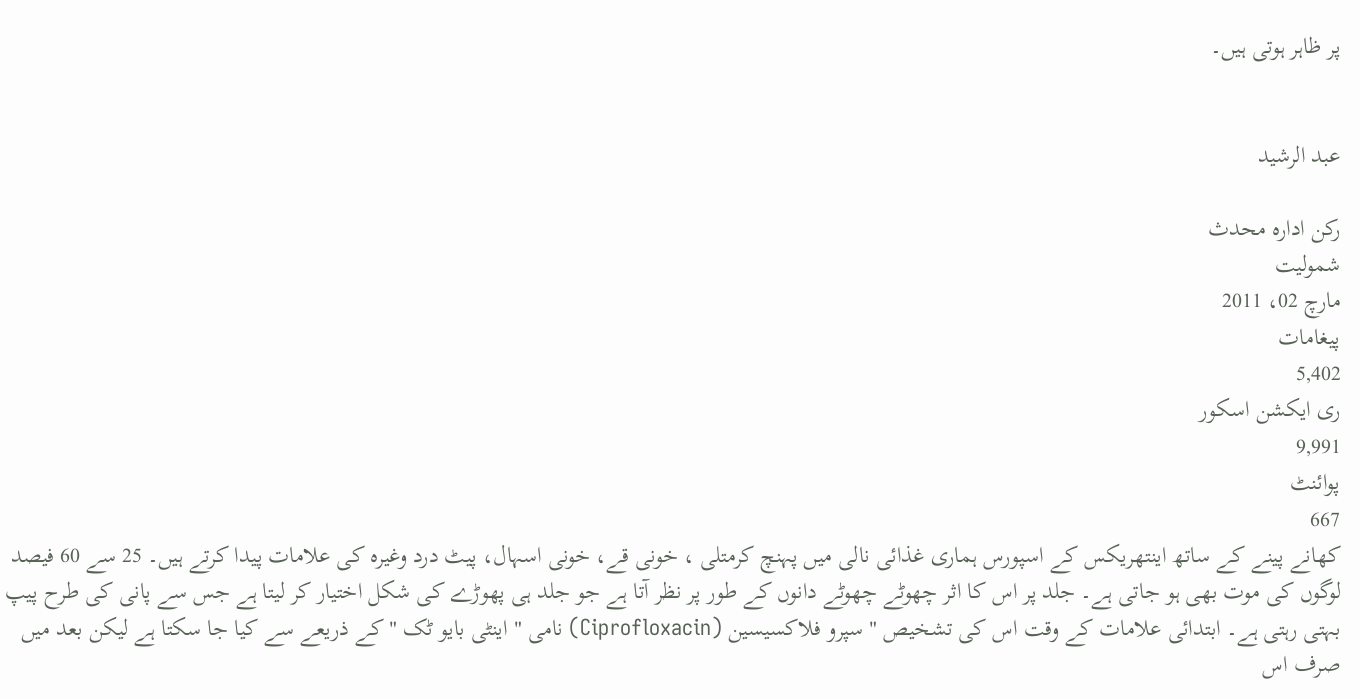پر ظاہر ہوتی ہیں۔


عبد الرشید

رکن ادارہ محدث
شمولیت
مارچ 02، 2011
پیغامات
5,402
ری ایکشن اسکور
9,991
پوائنٹ
667
کھانے پینے کے ساتھ اینتھریکس کے اسپورس ہماری غذائی نالی میں پہنچ کرمتلی ، خونی قے، خونی اسہال، پیٹ درد وغیرہ کی علامات پیدا کرتے ہیں۔ 25 سے 60 فیصد لوگوں کی موت بھی ہو جاتی ہے۔ جلد پر اس کا اثر چھوٹے چھوٹے دانوں کے طور پر نظر آتا ہے جو جلد ہی پھوڑے کی شکل اختیار کر لیتا ہے جس سے پانی کی طرح پیپ بہتی رہتی ہے۔ ابتدائی علامات کے وقت اس کی تشخیص " سپرو فلاکسیسین (Ciprofloxacin) نامی " اینٹی بایو ٹک " کے ذریعے سے کیا جا سکتا ہے لیکن بعد میں صرف اس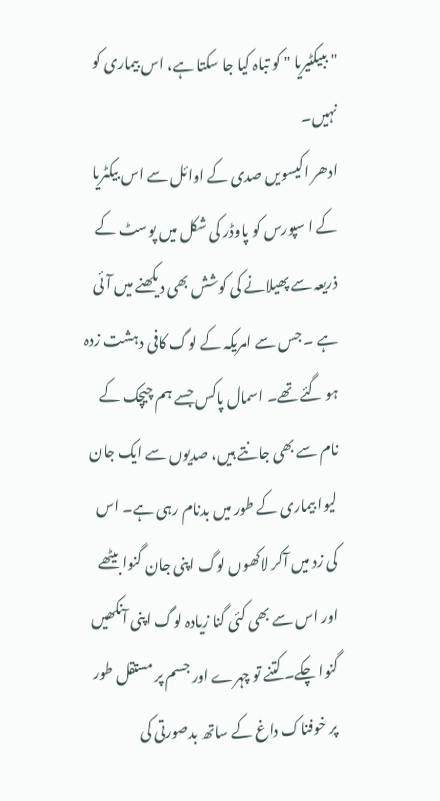" ببیکٹیریا " کو تباہ کیا جا سکتا ہے، اس بیماری کو نہیں۔
ادھر اکیسویں صدی کے اوائل سے اس بیکٹریا کے ا سپورس کو پاوڈر کی شکل میں پوسٹ کے ذریعہ سے پھیلانے کی کوشش بھی دیکھنے میں آئی ہے ۔ جس سے امریکہ کے لوگ کافی دہشت زدہ ہو گئے تھے۔ اسمال پاکس جسے ہم چیچک کے نام سے بھی جانتے ہیں، صدیوں سے ایک جان لیوا بیماری کے طور میں بدنام رہی ہے۔ اس کی زد میں آکر لاکھوں لوگ اپنی جان گنوا بیٹھے اور اس سے بھی کئی گنا زیادہ لوگ اپنی آنکھیں گنوا چکے۔ کتنے تو چہرے اور جسم پر مستقل طور پر خوفناک داغ کے ساتھ بدصورتی کی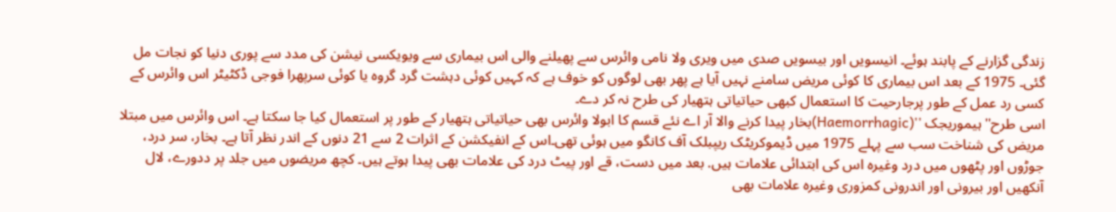زندگی گزارنے کے پابند ہوئے۔ انیسویں اور بیسویں صدی میں ویری ولا نامی وائرس سے پھیلنے والی اس بیماری سے ویویکسی نیشن کی مدد سے پوری دنیا کو نجات مل گئی۔ 1975 کے بعد اس بیماری کا کوئی مریض سامنے نہیں آیا ہے پھر بھی لوگوں کو خوف ہے کہ کہیں کوئی دہشت گرد گروہ یا کوئی سرپھرا فوجی ڈکٹیٹر اس وائرس کے کسی رد عمل کے طور پرجارحیت کا استعمال کبھی حیاتیاتی ہتھیار کی طرح نہ کر دے۔
اسی طرح'' ہیموریجک ''(Haemorrhagic)بخار پیدا کرنے والا آر اے نئے قسم کا ابولا وائرس بھی حیاتیاتی ہتھیار کے طور پر استعمال کیا جا سکتا ہے۔ اس وائرس میں مبتلا مریض کی شناخت سب سے پہلے 1975 میں ڈیموکریٹک ریپبلک آف کانگو میں ہوئی تھی۔اس کے انفیکشن کے اثرات 2 سے 21 دنوں کے اندر نظر آتا ہے۔ بخار، سر درد، جوڑوں اور پٹھوں میں درد وغیرہ اس کی ابتدائی علامات ہیں. بعد میں دست، قے اور پیٹ درد کی علامات بھی پیدا ہوتے ہیں۔ کچھ مریضوں میں جلد پر ددورے، لال آنکھیں اور بیرونی اور اندرونی کمزوری وغیرہ علامات بھی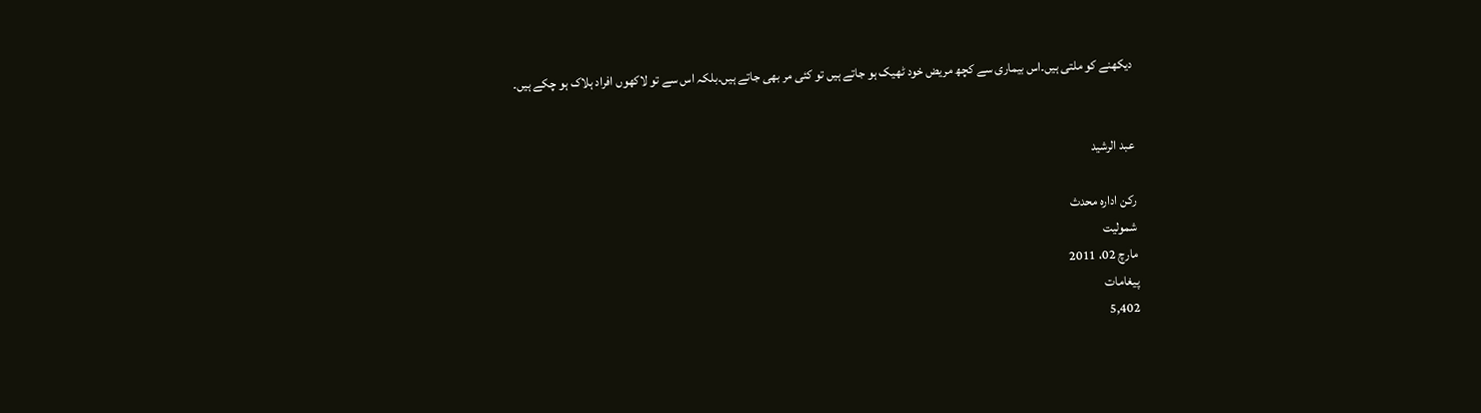دیکھنے کو ملتی ہیں۔اس بیماری سے کچھ مریض خود ٹھیک ہو جاتے ہیں تو کئی مر بھی جاتے ہیں۔بلکہ اس سے تو لاکھوں افراد ہلاک ہو چکے ہیں۔


عبد الرشید

رکن ادارہ محدث
شمولیت
مارچ 02، 2011
پیغامات
5,402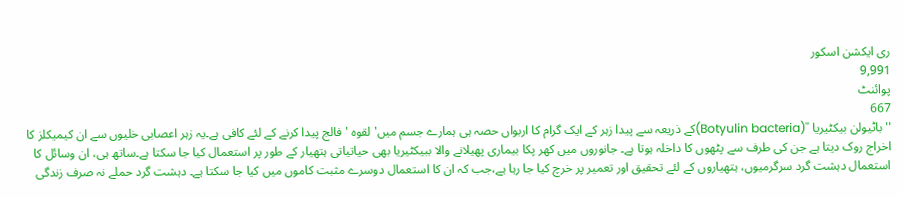ری ایکشن اسکور
9,991
پوائنٹ
667
''باٹیولن بیکٹیریا ''(Botyulin bacteria)کے ذریعہ سے پیدا زہر کے ایک گرام کا اربواں حصہ ہی ہمارے جسم میں' لقوہ ' فالج پیدا کرنے کے لئے کافی ہے۔یہ زہر اعصابی خلیوں سے ان کیمیکلز کا اخراج روک دیتا ہے جن کی طرف سے پٹھوں کا داخلہ ہوتا ہے۔ جانوروں میں کھر پکا بیماری پھیلانے والا ببیکٹیریا بھی حیاتیاتی ہتھیار کے طور پر استعمال کیا جا سکتا ہے۔ساتھ ہی، ان وسائل کا استعمال دہشت گرد سرگرمیوں، ہتھیاروں کے لئے تحقیق اور تعمیر پر خرچ کیا جا رہا ہے،جب کہ ان کا استعمال دوسرے مثبت کاموں میں کیا جا سکتا ہے۔ دہشت گرد حملے نہ صرف زندگی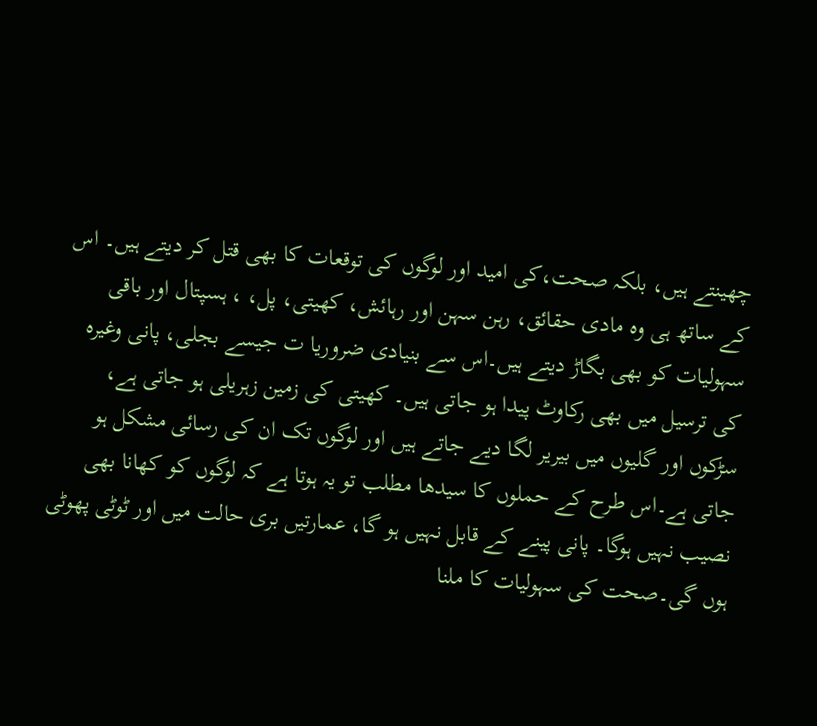چھینتے ہیں، بلکہ صحت،کی امید اور لوگوں کی توقعات کا بھی قتل کر دیتے ہیں۔ اس کے ساتھ ہی وہ مادی حقائق، رہن سہن اور رہائش، کھیتی، پل، ، ہسپتال اور باقی سہولیات کو بھی بگاڑ دیتے ہیں۔اس سے بنیادی ضروریا ت جیسے بجلی، پانی وغیرہ کی ترسیل میں بھی رکاوٹ پیدا ہو جاتی ہیں۔ کھیتی کی زمین زہریلی ہو جاتی ہے، سڑکوں اور گلیوں میں بیریر لگا دیے جاتے ہیں اور لوگوں تک ان کی رسائی مشکل ہو جاتی ہے۔اس طرح کے حملوں کا سیدھا مطلب تو یہ ہوتا ہے کہ لوگوں کو کھانا بھی نصیب نہیں ہوگا۔ پانی پینے کے قابل نہیں ہو گا، عمارتیں بری حالت میں اور ٹوٹی پھوٹی ہوں گی۔صحت کی سہولیات کا ملنا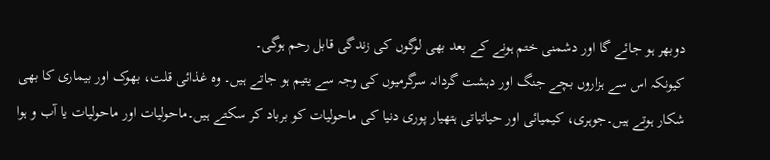دوبھر ہو جائے گا اور دشمنی ختم ہونے کے بعد بھی لوگوں کی زندگی قابل رحم ہوگی۔
کیونکہ اس سے ہزاروں بچے جنگ اور دہشت گردانہ سرگرمیوں کی وجہ سے یتیم ہو جاتے ہیں۔ وہ غذائی قلت، بھوک اور بیماری کا بھی شکار ہوتے ہیں۔جوہری، کیمیائی اور حیاتیاتی ہتھیار پوری دنیا کی ماحولیات کو برباد کر سکتے ہیں۔ماحولیات اور ماحولیات یا آب و ہوا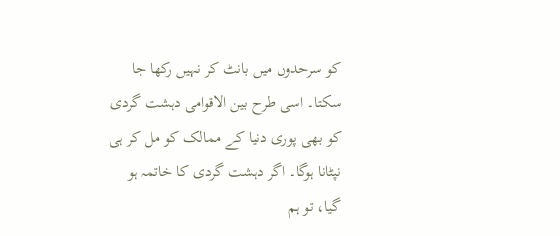کو سرحدوں میں بانٹ کر نہیں رکھا جا سکتا۔ اسی طرح بین الاقوامی دہشت گردی کو بھی پوری دنیا کے ممالک کو مل کر ہی نپٹانا ہوگا۔ اگر دہشت گردی کا خاتمہ ہو گیا، تو ہم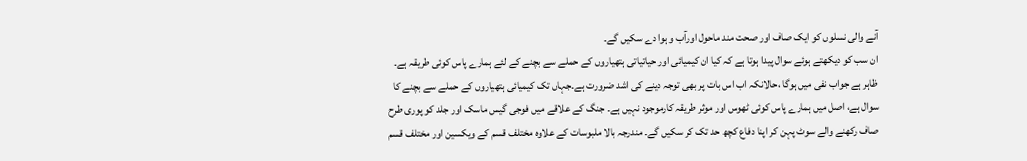آنے والی نسلوں کو ایک صاف اور صحت مند ماحول اورآب و ہوا دے سکیں گے۔
ان سب کو دیکھتے ہوئے سوال پیدا ہوتا ہے کہ کیا ان کیمیائی اور حیاتیاتی ہتھیاروں کے حملے سے بچنے کے لئے ہمارے پاس کوئی طریقہ ہے۔ ظاہر ہے جواب نفی میں ہوگا ،حالانکہ اب اس بات پر بھی توجہ دینے کی اشد ضرورت ہے۔جہاں تک کیمیائی ہتھیاروں کے حملے سے بچنے کا سوال ہے، اصل میں ہمارے پاس کوئی ٹھوس اور موثر طریقہ کارموجود نہیں ہے۔ جنگ کے علاقے میں فوجی گیس ماسک اور جلد کو پوری طرح صاف رکھنے والے سوٹ پہن کر اپنا دفاع کچھ حد تک کر سکیں گے۔ مندرجہ بالا ملبوسات کے علاوہ مختلف قسم کے ویکسین اور مختلف قسم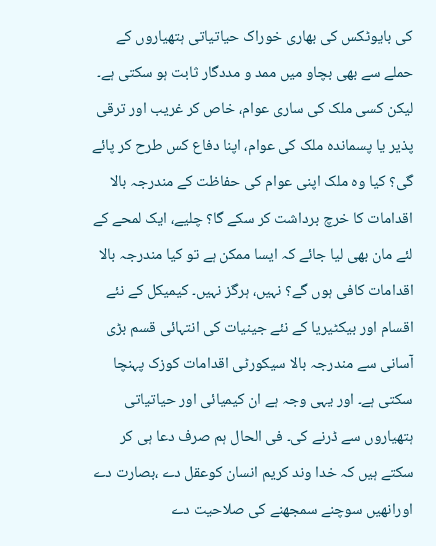کی بایوٹکس کی بھاری خوراک حیاتیاتی ہتھیاروں کے حملے سے بھی بچاو میں ممد و مددگار ثابت ہو سکتی ہے۔ لیکن کسی ملک کی ساری عوام، خاص کر غریب اور ترقی پذیر یا پسماندہ ملک کی عوام، اپنا دفاع کس طرح کر پائے گی؟ کیا وہ ملک اپنی عوام کی حفاظت کے مندرجہ بالا اقدامات کا خرچ برداشت کر سکے گا؟ چلیے، ایک لمحے کے لئے مان بھی لیا جائے کہ ایسا ممکن ہے تو کیا مندرجہ بالا اقدامات کافی ہوں گے؟ نہیں، ہرگز نہیں۔ کیمیکل کے نئے اقسام اور بیکٹیریا کے نئے جینیات کی انتہائی قسم بڑی آسانی سے مندرجہ بالا سیکورٹی اقدامات کوزک پہنچا سکتی ہے۔ اور یہی وجہ ہے ان کیمیائی اور حیاتیاتی ہتھیاروں سے ڈرنے کی۔ فی الحال ہم صرف دعا ہی کر سکتے ہیں کہ خدا وند کریم انسان کوعقل دے ،بصارت دے اورانھیں سوچنے سمجھنے کی صلاحیت دے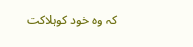کہ وہ خود کوہلاکت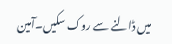میں ڈالنے سے روک سکیں۔آمین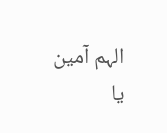الہم آمین یا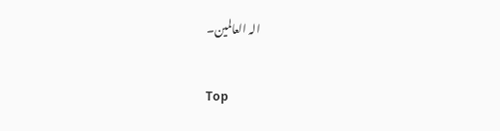الہ العالمین۔

Top